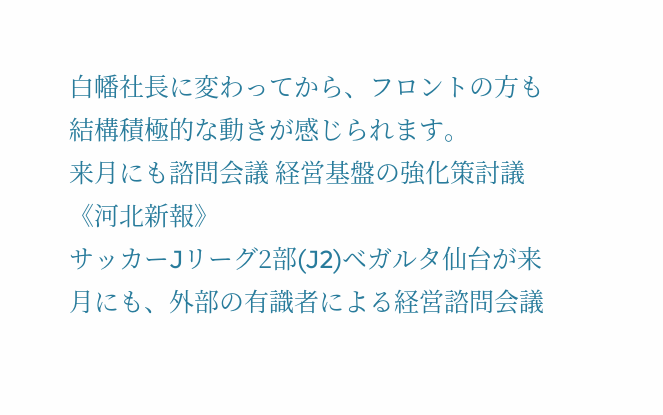白幡社長に変わってから、フロントの方も結構積極的な動きが感じられます。
来月にも諮問会議 経営基盤の強化策討議《河北新報》
サッカーJリーグ2部(J2)ベガルタ仙台が来月にも、外部の有識者による経営諮問会議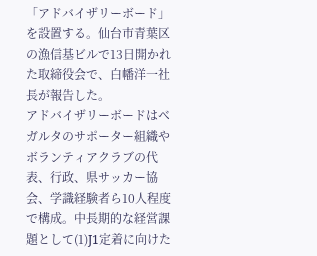「アドバイザリーボード」を設置する。仙台市青葉区の漁信基ビルで13日開かれた取締役会で、白幡洋一社長が報告した。
アドバイザリーボードはベガルタのサポーター組織やボランティアクラブの代表、行政、県サッカー協会、学識経験者ら10人程度で構成。中長期的な経営課題として(1)J1定着に向けた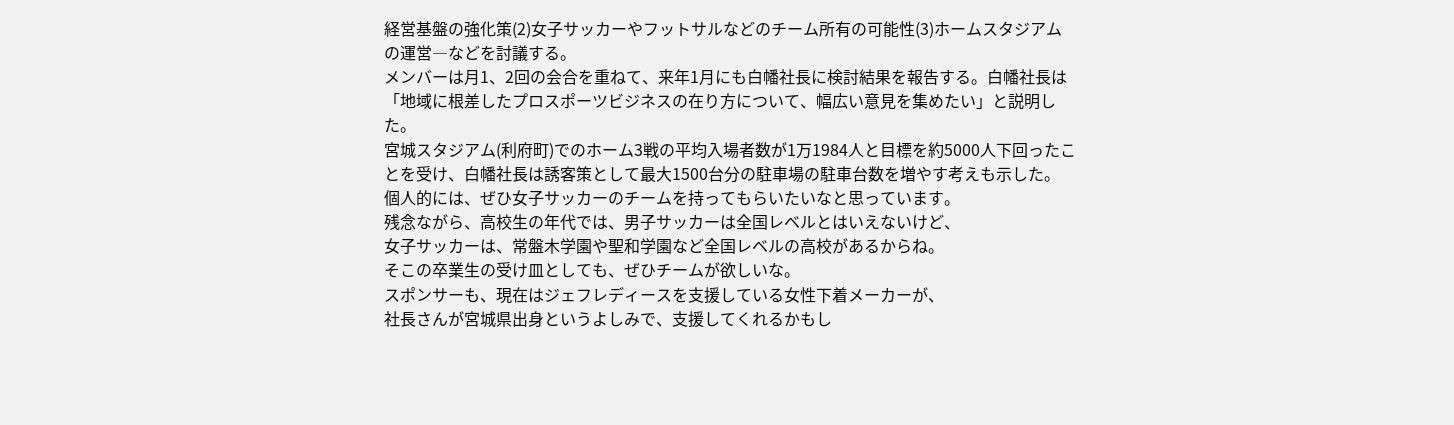経営基盤の強化策(2)女子サッカーやフットサルなどのチーム所有の可能性(3)ホームスタジアムの運営―などを討議する。
メンバーは月1、2回の会合を重ねて、来年1月にも白幡社長に検討結果を報告する。白幡社長は「地域に根差したプロスポーツビジネスの在り方について、幅広い意見を集めたい」と説明した。
宮城スタジアム(利府町)でのホーム3戦の平均入場者数が1万1984人と目標を約5000人下回ったことを受け、白幡社長は誘客策として最大1500台分の駐車場の駐車台数を増やす考えも示した。
個人的には、ぜひ女子サッカーのチームを持ってもらいたいなと思っています。
残念ながら、高校生の年代では、男子サッカーは全国レベルとはいえないけど、
女子サッカーは、常盤木学園や聖和学園など全国レベルの高校があるからね。
そこの卒業生の受け皿としても、ぜひチームが欲しいな。
スポンサーも、現在はジェフレディースを支援している女性下着メーカーが、
社長さんが宮城県出身というよしみで、支援してくれるかもし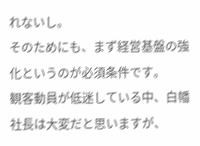れないし。
そのためにも、まず経営基盤の強化というのが必須条件です。
観客動員が低迷している中、白幡社長は大変だと思いますが、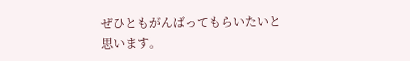ぜひともがんばってもらいたいと思います。